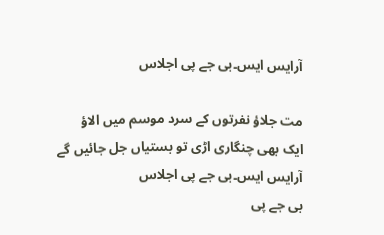آرایس ایس۔بی جے پی اجلاس

مت جلاؤ نفرتوں کے سرد موسم میں الاؤ
ایک بھی چنگاری اڑی تو بستیاں جل جائیں گے
آرایس ایس۔بی جے پی اجلاس
بی جے پی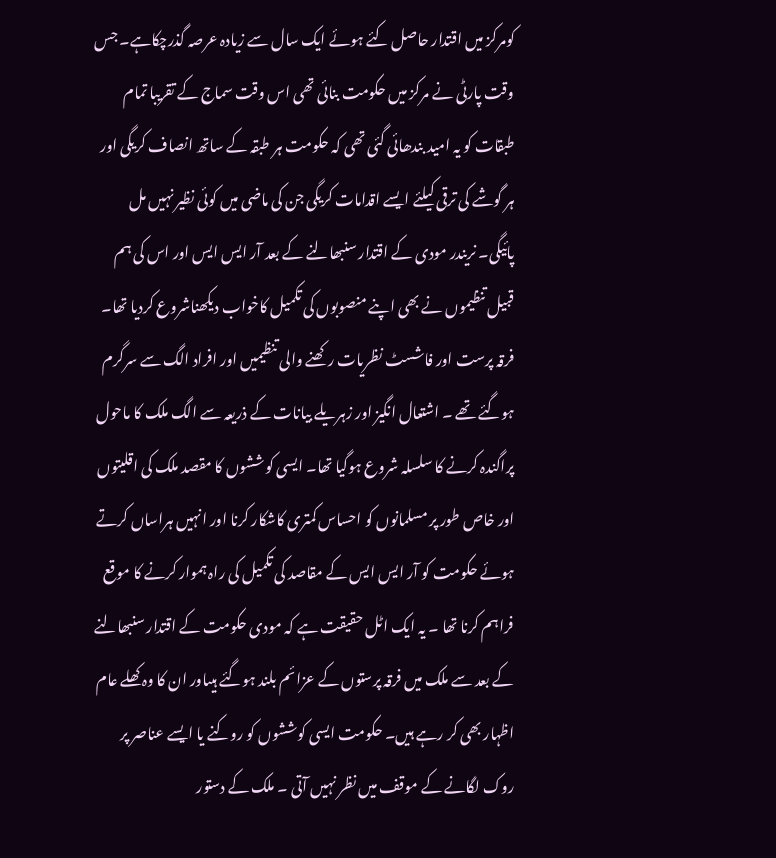کومرکز میں اقتدار حاصل کئے ہوئے ایک سال سے زیادہ عرصہ گذرچکاہے۔ جس وقت پارٹی نے مرکز میں حکومت بنائی تھی اس وقت سماج کے تقریبا تمام طبقات کو یہ امید بندھائی گئی تھی کہ حکومت ہر طبقہ کے ساتھ انصاف کریگی اور ہر گوشے کی ترقی کیلئے ایسے اقدامات کریگی جن کی ماضی میں کوئی نظیر نہیں مل پائیگی۔ نریندر مودی کے اقتدار سنبھالنے کے بعد آر ایس ایس اور اس کی ہم قبیل تنظیموں نے بھی اپنے منصوبوں کی تکمیل کاخواب دیکھناشروع کردیا تھا۔ فرقہ پرست اور فاشسٹ نظریات رکھنے والی تنظیمیں اور افراد الگ سے سرگرم ہوگئے تھے ۔ اشتعال انگیز اور زہریلے بیانات کے ذریعہ سے الگ ملک کا ماحول پراگندہ کرنے کا سلسلہ شروع ہوگیا تھا۔ ایسی کوششوں کا مقصد ملک کی اقلیتوں اور خاص طور پر مسلمانوں کو احساس کمتری کاشکار کرنا اور انہیں ہراساں کرتے ہوئے حکومت کو آر ایس ایس کے مقاصد کی تکمیل کی راہ ہموار کرنے کا موقع فراہم کرنا تھا ۔ یہ ایک اٹل حقیقت ہے کہ مودی حکومت کے اقتدار سنبھالنے کے بعد سے ملک میں فرقہ پرستوں کے عزائم بلند ہوگئے ہیںاور ان کا وہ کھلے عام اظہار بھی کر رہے ہیں۔ حکومت ایسی کوششوں کو روکنے یا ایسے عناصر پر روک لگانے کے موقف میں نظر نہیں آتی ۔ ملک کے دستور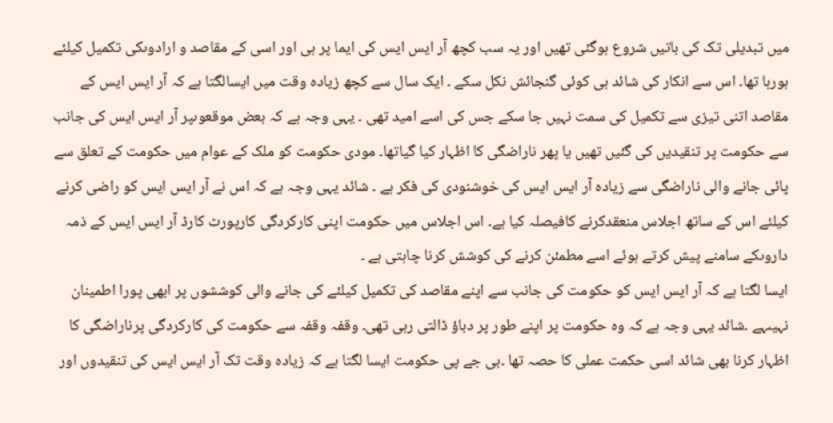میں تبدیلی تک کی باتیں شروع ہوگئی تھیں اور یہ سب کچھ آر ایس ایس کی ایما پر ہی اور اسی کے مقاصد و ارادوںکی تکمیل کیلئے ہورہا تھا۔ اس سے انکار کی شائد ہی کوئی گنجائش نکل سکے ۔ ایک سال سے کچھ زیادہ وقت میں ایسالگتا ہے کہ آر ایس ایس کے مقاصد اتنی تیزی سے تکمیل کی سمت نہیں جا سکے جس کی اسے امید تھی ۔ یہی وجہ ہے کہ بعض موقعوںپر آر ایس ایس کی جانب سے حکومت پر تنقیدیں کی گئیں تھیں یا پھر ناراضگی کا اظہار کیا گیاتھا۔ مودی حکومت کو ملک کے عوام میں حکومت کے تعلق سے پائی جانے والی ناراضگی سے زیادہ آر ایس ایس کی خوشنودی کی فکر ہے ۔ شائد یہی وجہ ہے کہ اس نے آر ایس ایس کو راضی کرنے کیلئے اس کے ساتھ اجلاس منعقدکرنے کافیصلہ کیا ہے۔ اس اجلاس میں حکومت اپنی کارکردگی کارپورٹ کارڈ آر ایس ایس کے ذمہ داروںکے سامنے پیش کرتے ہوئے اسے مطمئن کرنے کی کوشش کرنا چاہتی ہے ۔
ایسا لگتا ہے کہ آر ایس ایس کو حکومت کی جانب سے اپنے مقاصد کی تکمیل کیلئے کی جانے والی کوششوں پر ابھی پورا اطمینان نہیںہے ۔شائد یہی وجہ ہے کہ وہ حکومت پر اپنے طور پر دباؤ ڈالتی رہی تھی۔ وقفہ وقفہ سے حکومت کی کارکردگی پرناراضگی کا اظہار کرنا بھی شائد اسی حکمت عملی کا حصہ تھا ۔بی جے پی حکومت ایسا لگتا ہے کہ زیادہ وقت تک آر ایس ایس کی تنقیدوں اور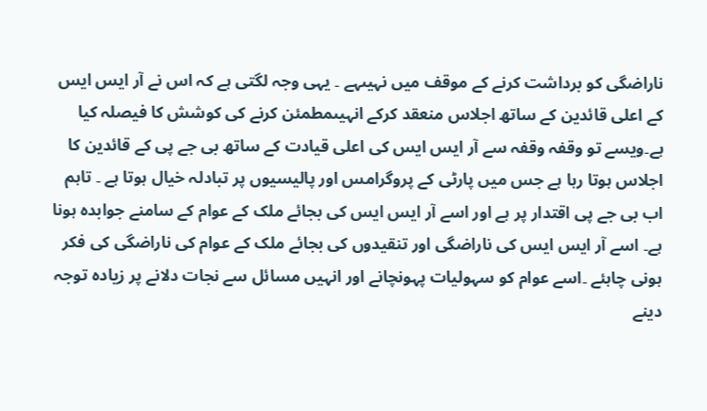ناراضگی کو برداشت کرنے کے موقف میں نہیںہے ۔ یہی وجہ لگتی ہے کہ اس نے آر ایس ایس کے اعلی قائدین کے ساتھ اجلاس منعقد کرکے انہیںمطمئن کرنے کی کوشش کا فیصلہ کیا ہے۔ویسے تو وقفہ وقفہ سے آر ایس ایس کی اعلی قیادت کے ساتھ بی جے پی کے قائدین کا اجلاس ہوتا رہا ہے جس میں پارٹی کے پروگرامس اور پالیسیوں پر تبادلہ خیال ہوتا ہے ۔ تاہم اب بی جے پی اقتدار پر ہے اور اسے آر ایس ایس کی بجائے ملک کے عوام کے سامنے جوابدہ ہونا ہے۔ اسے آر ایس ایس کی ناراضگی اور تنقیدوں کی بجائے ملک کے عوام کی ناراضگی کی فکر ہونی چاہئے ۔اسے عوام کو سہولیات پہونچانے اور انہیں مسائل سے نجات دلانے پر زیادہ توجہ دینے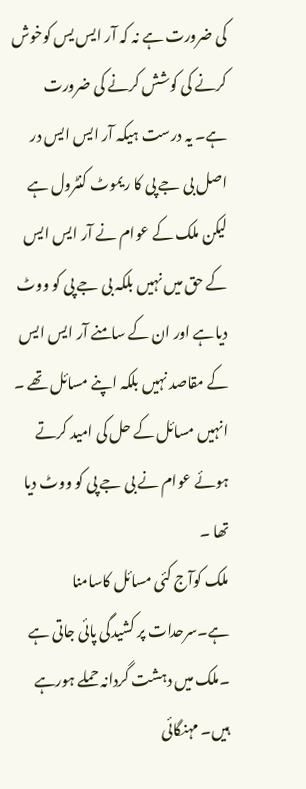کی ضرورت ہے نہ کہ آر ایس یس کوخوش کرنے کی کوشش کرنے کی ضرورت ہے۔ یہ درست ہیکہ آر ایس ایس در اصل بی جے پی کا ریموٹ کنٹرول ہے لیکن ملک کے عوام نے آر ایس ایس کے حق میں نہیں بلکہ بی جے پی کو ووٹ دیاہے اور ان کے سامنے آر ایس ایس کے مقاصد نہیں بلکہ اپنے مسائل تھے ۔ انہیں مسائل کے حل کی امید کرتے ہوئے عوام نے بی جے پی کو ووٹ دیا تھا ۔
ملک کوآج کئی مسائل کاسامنا ہے۔سرحدات پر کشیدگی پائی جاتی ہے ۔ملک میں دہشت گردانہ حملے ہورہے ہیں۔ مہنگائی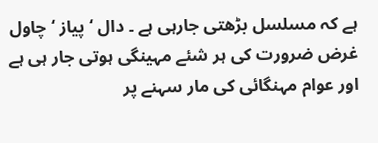ہے کہ مسلسل بڑھتی جارہی ہے ۔ دال ‘ پیاز ‘ چاول غرض ضرورت کی ہر شئے مہینگی ہوتی جار ہی ہے اور عوام مہنگائی کی مار سہنے پر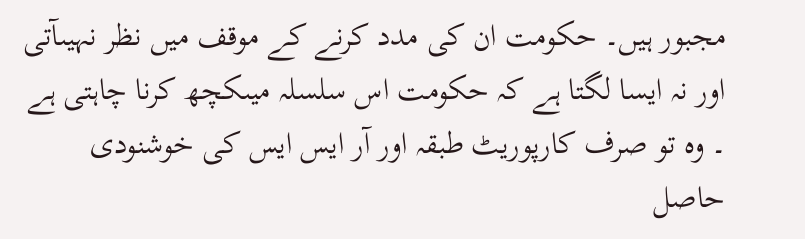مجبور ہیں۔ حکومت ان کی مدد کرنے کے موقف میں نظر نہیںآتی اور نہ ایسا لگتا ہے کہ حکومت اس سلسلہ میںکچھ کرنا چاہتی ہے ۔ وہ تو صرف کارپوریٹ طبقہ اور آر ایس ایس کی خوشنودی حاصل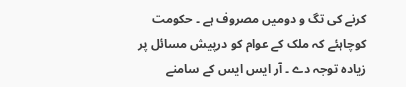کرنے کی تگ و دومیں مصروف ہے ۔ حکومت کوچاہئے کہ ملک کے عوام کو درپیش مسائل پر زیادہ توجہ دے ۔ آر ایس ایس کے سامنے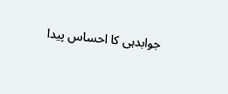جوابدہی کا احساس پیدا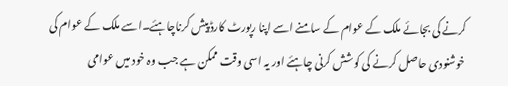کرنے کی بجائے ملک کے عوام کے سامنے اسے اپنا رپورٹ کارڈ پیش کرناچاہئے۔اسے ملک کے عوام کی خوشنودی حاصل کرنے کی کوشش کرنی چاہئے اور یہ اسی وقت ممکن ہے جب وہ خود میں عوامی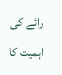رائے کی اہمیت کا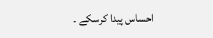احساس پیدا کرسکے ۔